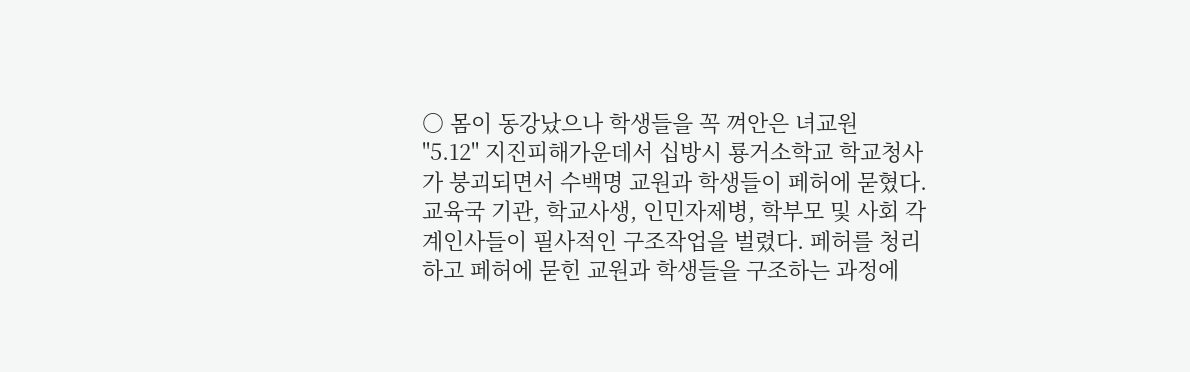○ 몸이 동강났으나 학생들을 꼭 껴안은 녀교원
"5.12" 지진피해가운데서 십방시 룡거소학교 학교청사가 붕괴되면서 수백명 교원과 학생들이 페허에 묻혔다. 교육국 기관, 학교사생, 인민자제병, 학부모 및 사회 각계인사들이 필사적인 구조작업을 벌렸다. 페허를 청리하고 페허에 묻힌 교원과 학생들을 구조하는 과정에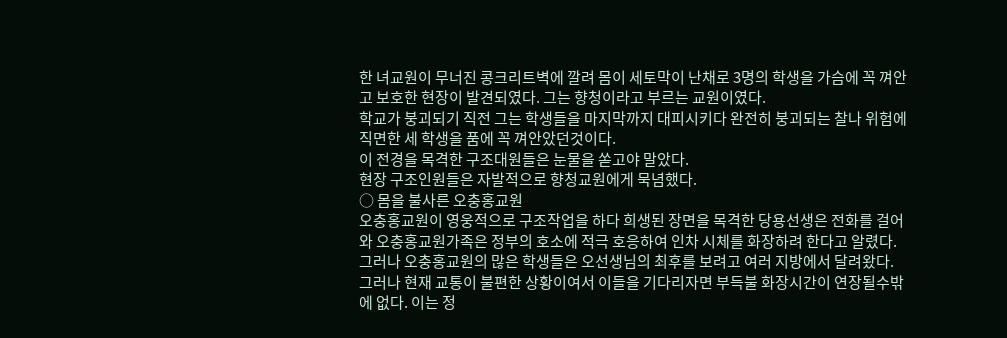한 녀교원이 무너진 콩크리트벽에 깔려 몸이 세토막이 난채로 3명의 학생을 가슴에 꼭 껴안고 보호한 현장이 발견되였다. 그는 향청이라고 부르는 교원이였다.
학교가 붕괴되기 직전 그는 학생들을 마지막까지 대피시키다 완전히 붕괴되는 찰나 위험에 직면한 세 학생을 품에 꼭 껴안았던것이다.
이 전경을 목격한 구조대원들은 눈물을 쏟고야 말았다.
현장 구조인원들은 자발적으로 향청교원에게 묵념했다.
○ 몸을 불사른 오충홍교원
오충홍교원이 영웅적으로 구조작업을 하다 희생된 장면을 목격한 당용선생은 전화를 걸어와 오충홍교원가족은 정부의 호소에 적극 호응하여 인차 시체를 화장하려 한다고 알렸다. 그러나 오충홍교원의 많은 학생들은 오선생님의 최후를 보려고 여러 지방에서 달려왔다. 그러나 현재 교통이 불편한 상황이여서 이들을 기다리자면 부득불 화장시간이 연장될수밖에 없다. 이는 정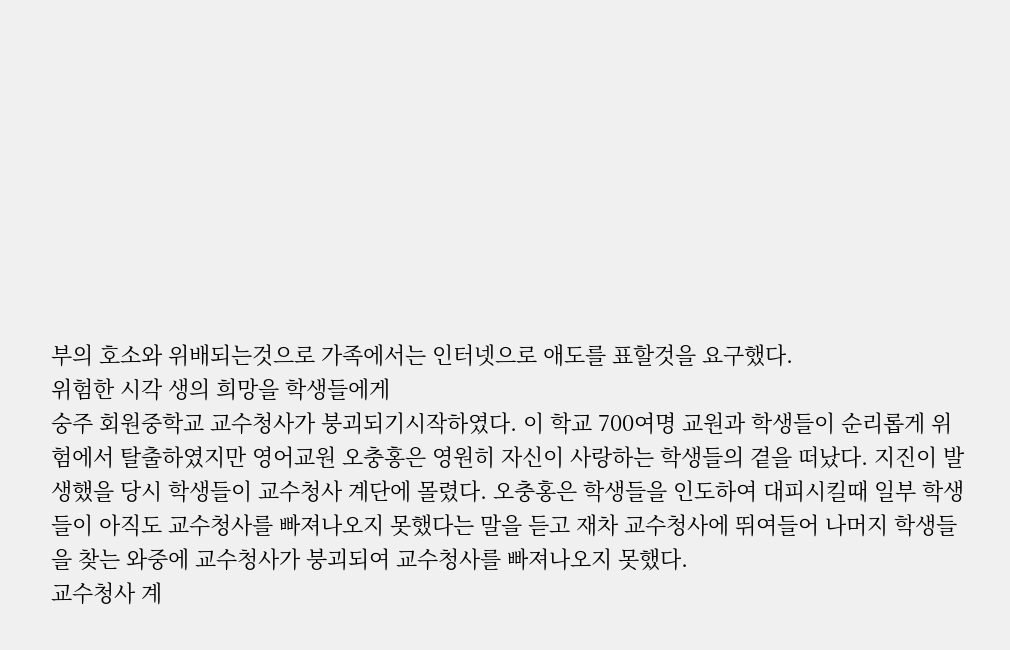부의 호소와 위배되는것으로 가족에서는 인터넷으로 애도를 표할것을 요구했다.
위험한 시각 생의 희망을 학생들에게
숭주 회원중학교 교수청사가 붕괴되기시작하였다. 이 학교 700여명 교원과 학생들이 순리롭게 위험에서 탈출하였지만 영어교원 오충홍은 영원히 자신이 사랑하는 학생들의 곁을 떠났다. 지진이 발생했을 당시 학생들이 교수청사 계단에 몰렸다. 오충홍은 학생들을 인도하여 대피시킬때 일부 학생들이 아직도 교수청사를 빠져나오지 못했다는 말을 듣고 재차 교수청사에 뛰여들어 나머지 학생들을 찾는 와중에 교수청사가 붕괴되여 교수청사를 빠져나오지 못했다.
교수청사 계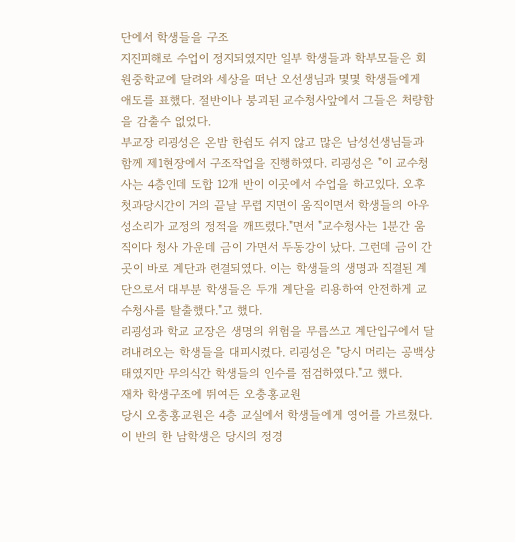단에서 학생들을 구조
지진피해로 수업이 정지되였지만 일부 학생들과 학부모들은 회원중학교에 달려와 세상을 떠난 오선생님과 몇몇 학생들에게 애도를 표했다. 절반이나 붕괴된 교수청사앞에서 그들은 처량함을 감출수 없었다.
부교장 리굉성은 온밤 한쉼도 쉬지 않고 많은 남성선생님들과 함께 제1현장에서 구조작업을 진행하였다. 리굉성은 "이 교수청사는 4층인데 도합 12개 반이 이곳에서 수업을 하고있다. 오후 첫과당시간이 거의 끝날 무렵 지면이 움직이면서 학생들의 아우성소리가 교정의 정적을 깨뜨렸다."면서 "교수청사는 1분간 움직이다 청사 가운데 금이 가면서 두동강이 났다. 그런데 금이 간 곳이 바로 계단과 련결되였다. 이는 학생들의 생명과 직결된 계단으로서 대부분 학생들은 두개 계단을 리용하여 안전하게 교수청사를 탈출했다."고 했다.
리굉성과 학교 교장은 생명의 위험을 무릅쓰고 계단입구에서 달려내려오는 학생들을 대피시켰다. 리굉성은 "당시 머리는 공백상태였지만 무의식간 학생들의 인수를 점검하였다."고 했다.
재차 학생구조에 뛰여든 오충홍교원
당시 오충홍교원은 4층 교실에서 학생들에게 영어를 가르쳤다. 이 반의 한 남학생은 당시의 정경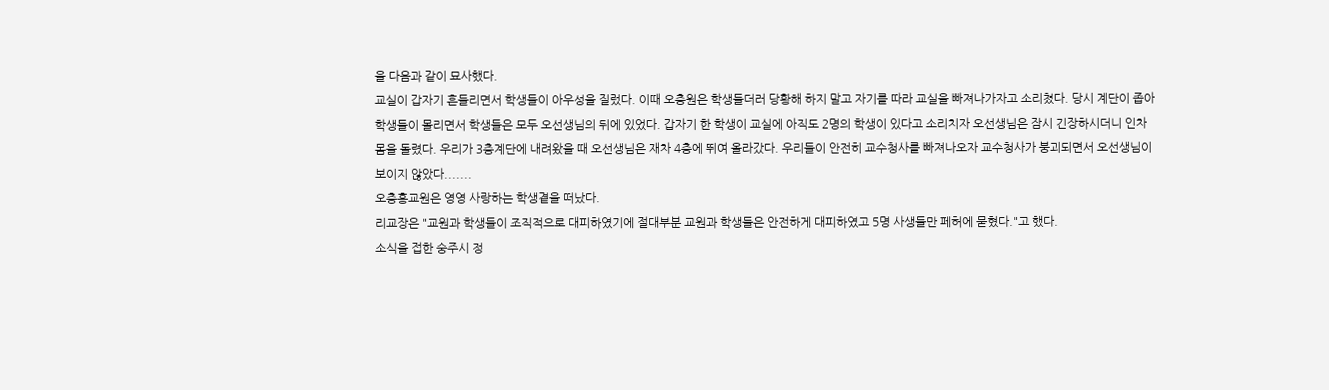을 다음과 같이 묘사했다.
교실이 갑자기 흔들리면서 학생들이 아우성을 질렀다. 이때 오충원은 학생들더러 당황해 하지 말고 자기를 따라 교실을 빠져나가자고 소리쳤다. 당시 계단이 좁아 학생들이 몰리면서 학생들은 모두 오선생님의 뒤에 있었다. 갑자기 한 학생이 교실에 아직도 2명의 학생이 있다고 소리치자 오선생님은 잠시 긴장하시더니 인차 몸을 돌렸다. 우리가 3층계단에 내려왔을 때 오선생님은 재차 4층에 뛰여 올라갔다. 우리들이 안전히 교수청사를 빠져나오자 교수청사가 붕괴되면서 오선생님이 보이지 않았다.......
오충홍교원은 영영 사랑하는 학생곁을 떠났다.
리교장은 "교원과 학생들이 조직적으로 대피하였기에 절대부분 교원과 학생들은 안전하게 대피하였고 5명 사생들만 페허에 묻혔다."고 했다.
소식을 접한 숭주시 정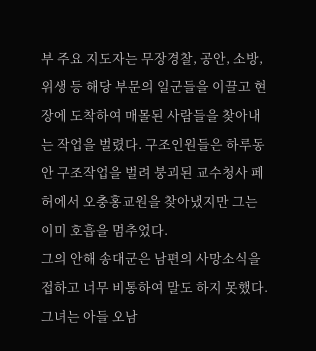부 주요 지도자는 무장경찰, 공안, 소방, 위생 등 해당 부문의 일군들을 이끌고 현장에 도착하여 매몰된 사람들을 찾아내는 작업을 벌렸다. 구조인원들은 하루동안 구조작업을 벌려 붕괴된 교수청사 페허에서 오충홍교원을 찾아냈지만 그는 이미 호흡을 멈추었다.
그의 안해 송대군은 남편의 사망소식을 접하고 너무 비통하여 말도 하지 못했다. 그녀는 아들 오남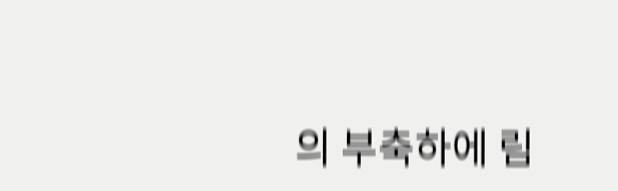의 부축하에 림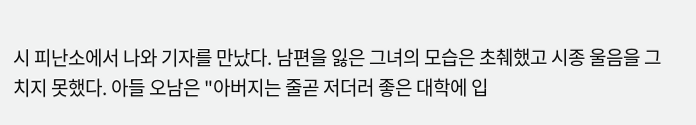시 피난소에서 나와 기자를 만났다. 남편을 잃은 그녀의 모습은 초췌했고 시종 울음을 그치지 못했다. 아들 오남은 "아버지는 줄곧 저더러 좋은 대학에 입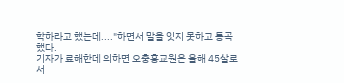학하라고 했는데...."하면서 말을 잇지 못하고 통곡했다.
기자가 료해한데 의하면 오충홍교원은 올해 45살로서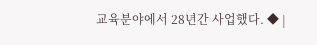교육분야에서 28년간 사업했다. ◆ |